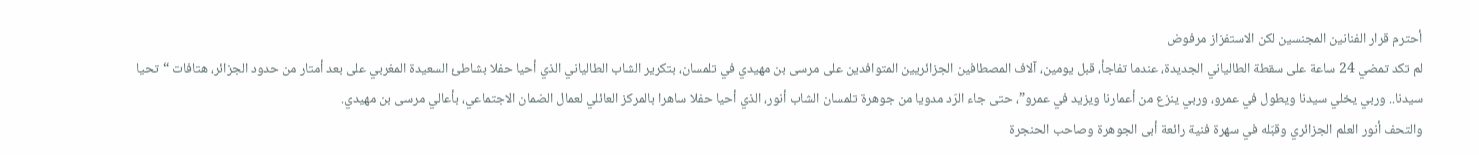أحترم قرار الفنانين المجنسين لكن الاستفزاز مرفوض
لم تكد تمضي 24 ساعة على سقطة الطالياني الجديدة، عندما تفاجأ، قبل يومين، آلاف المصطافين الجزائريين المتوافدين على مرسى بن مهيدي في تلمسان، بتكرير الشاب الطالياني الذي أحيا حفلا بشاطئ السعيدة المغربي على بعد أمتار من حدود الجزائر، هتافات “تحيا سيدنا.. وربي يخلي سيدنا ويطول في عمرو، وربي ينزع من أعمارنا ويزيد في عمرو”، حتى جاء الرّد مدويا من جوهرة تلمسان الشاب أنور، الذي أحيا حفلا ساهرا بالمركز العائلي لعمال الضمان الاجتماعي، بأعالي مرسى بن مهيدي.
والتحف أنور العلم الجزائري وقبّله في سهرة فنية رائعة أبى الجوهرة وصاحب الحنجرة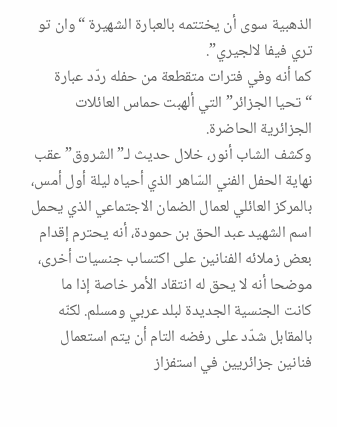الذهبية سوى أن يختتمه بالعبارة الشهيرة “وان تو تري فيفا لالجيري”.
كما أنه وفي فترات متقطعة من حفله ردّد عبارة “تحيا الجزائر” التي ألهبت حماس العائلات الجزائرية الحاضرة.
وكشف الشاب أنور، خلال حديث لـ”الشروق” عقب نهاية الحفل الفني السّاهر الذي أحياه ليلة أول أمس، بالمركز العائلي لعمال الضمان الاجتماعي الذي يحمل اسم الشهيد عبد الحق بن حمودة، أنه يحترم إقدام بعض زملائه الفنانين على اكتساب جنسيات أخرى، موضحا أنه لا يحق له انتقاد الأمر خاصة إذا ما كانت الجنسية الجديدة لبلد عربي ومسلم. لكنّه بالمقابل شدّد على رفضه التام أن يتم استعمال فنانين جزائريين في استفزاز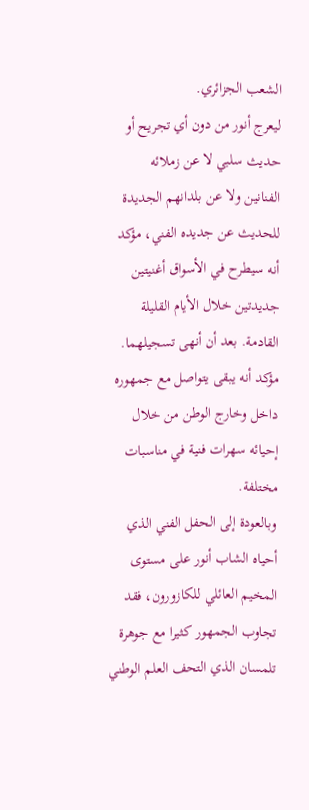الشعب الجزائري.
ليعرج أنور من دون أي تجريح أو حديث سلبي لا عن زملائه الفنانين ولا عن بلدانهم الجديدة للحديث عن جديده الفني، مؤكد أنه سيطرح في الأسواق أغنيتين جديدتين خلال الأيام القليلة القادمة. بعد أن أنهى تسجيلهما.
مؤكد أنه يبقى يتواصل مع جمهوره داخل وخارج الوطن من خلال إحيائه سهرات فنية في مناسبات مختلفة.
وبالعودة إلى الحفل الفني الذي أحياه الشاب أنور على مستوى المخيم العائلي للكازورون، فقد تجاوب الجمهور كثيرا مع جوهرة تلمسان الذي التحف العلم الوطني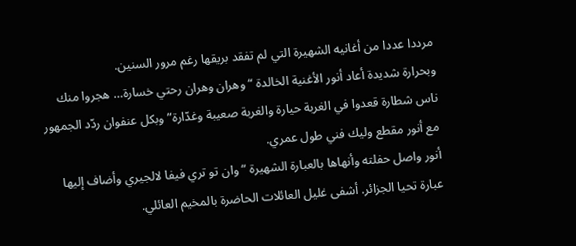مرددا عددا من أغانيه الشهيرة التي لم تفقد بريقها رغم مرور السنين.
وبحرارة شديدة أعاد أنور الأغنية الخالدة “وهران وهران رحتي خسارة… هجروا منك ناس شطارة قعدوا في الغربة حيارة والغربة صعيبة وغدّارة” وبكل عنفوان ردّد الجمهور مع أنور مقطع وليك فني طول عمري.
أنور واصل حفلته وأنهاها بالعبارة الشهيرة “وان تو تري فيفا لالجيري وأضاف إليها عبارة تحيا الجزائر. أشفى غليل العائلات الحاضرة بالمخيم العائلي.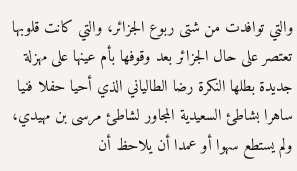والتي توافدت من شتى ربوع الجزائر، والتي كانت قلوبها تعتصر على حال الجزائر بعد وقوفها بأم عينها على مهزلة جديدة بطلها النكرة رضا الطالياني الذي أحيا حفلا فنيا ساهرا بشاطئ السعيدية المجاور لشاطئ مرسى بن مهيدي، ولم يستطع سهوا أو عمدا أن يلاحظ أن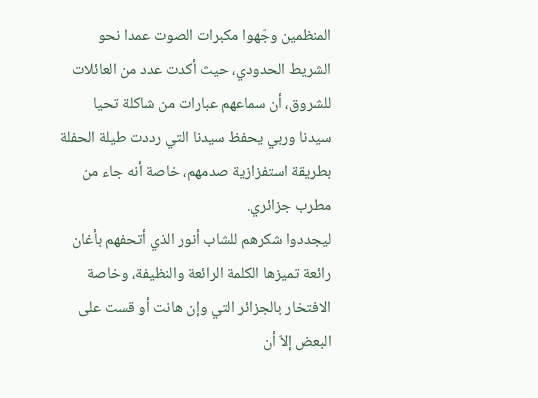المنظمين وجّهوا مكبرات الصوت عمدا نحو الشريط الحدودي، حيث أكدت عدد من العائلات للشروق، أن سماعهم عبارات من شاكلة تحيا سيدنا وربي يحفظ سيدنا التي رددت طيلة الحفلة بطريقة استفزازية صدمهم، خاصة أنه جاء من مطرب جزائري.
ليجددوا شكرهم للشاب أنور الذي أتحفهم بأغان رائعة تميزها الكلمة الرائعة والنظيفة، وخاصة الافتخار بالجزائر التي وإن هانت أو قست على البعض إلاّ أن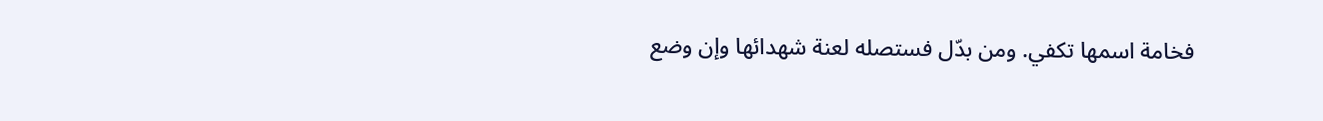فخامة اسمها تكفي. ومن بدّل فستصله لعنة شهدائها وإن وضع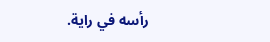رأسه في راية.